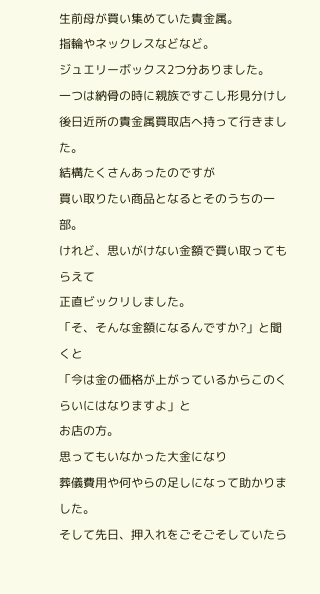生前母が買い集めていた貴金属。
指輪やネックレスなどなど。
ジュエリーボックス2つ分ありました。
一つは納骨の時に親族ですこし形見分けし
後日近所の貴金属買取店へ持って行きました。
結構たくさんあったのですが
買い取りたい商品となるとそのうちの一部。
けれど、思いがけない金額で買い取ってもらえて
正直ビックリしました。
「そ、そんな金額になるんですか?」と聞くと
「今は金の価格が上がっているからこのくらいにはなりますよ」と
お店の方。
思ってもいなかった大金になり
葬儀費用や何やらの足しになって助かりました。
そして先日、押入れをごそごそしていたら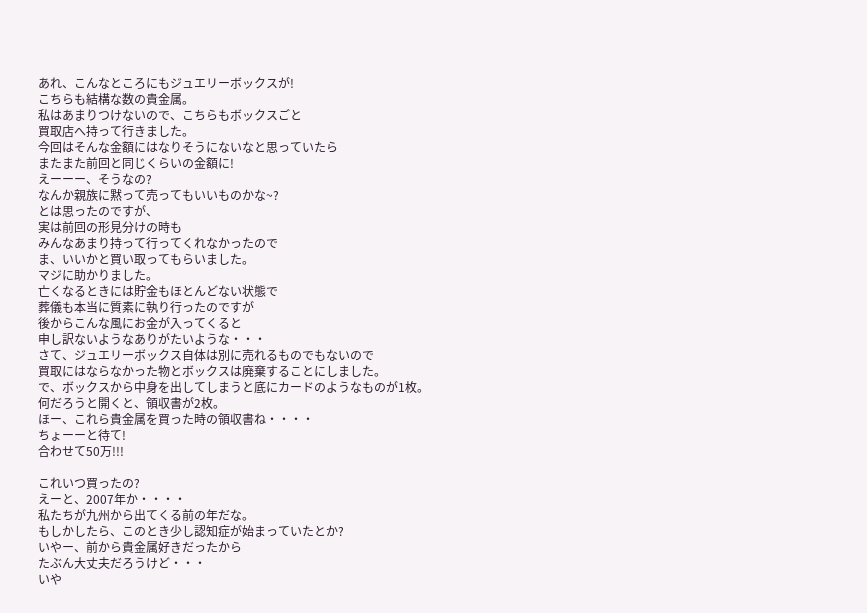あれ、こんなところにもジュエリーボックスが!
こちらも結構な数の貴金属。
私はあまりつけないので、こちらもボックスごと
買取店へ持って行きました。
今回はそんな金額にはなりそうにないなと思っていたら
またまた前回と同じくらいの金額に!
えーーー、そうなの?
なんか親族に黙って売ってもいいものかな~?
とは思ったのですが、
実は前回の形見分けの時も
みんなあまり持って行ってくれなかったので
ま、いいかと買い取ってもらいました。
マジに助かりました。
亡くなるときには貯金もほとんどない状態で
葬儀も本当に質素に執り行ったのですが
後からこんな風にお金が入ってくると
申し訳ないようなありがたいような・・・
さて、ジュエリーボックス自体は別に売れるものでもないので
買取にはならなかった物とボックスは廃棄することにしました。
で、ボックスから中身を出してしまうと底にカードのようなものが1枚。
何だろうと開くと、領収書が2枚。
ほー、これら貴金属を買った時の領収書ね・・・・
ちょーーと待て!
合わせて50万!!!

これいつ買ったの?
えーと、2007年か・・・・
私たちが九州から出てくる前の年だな。
もしかしたら、このとき少し認知症が始まっていたとか?
いやー、前から貴金属好きだったから
たぶん大丈夫だろうけど・・・
いや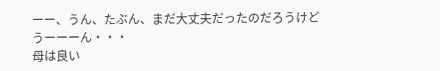ーー、うん、たぶん、まだ大丈夫だったのだろうけど
うーーーん・・・
母は良い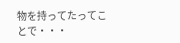物を持ってたってことで・・・